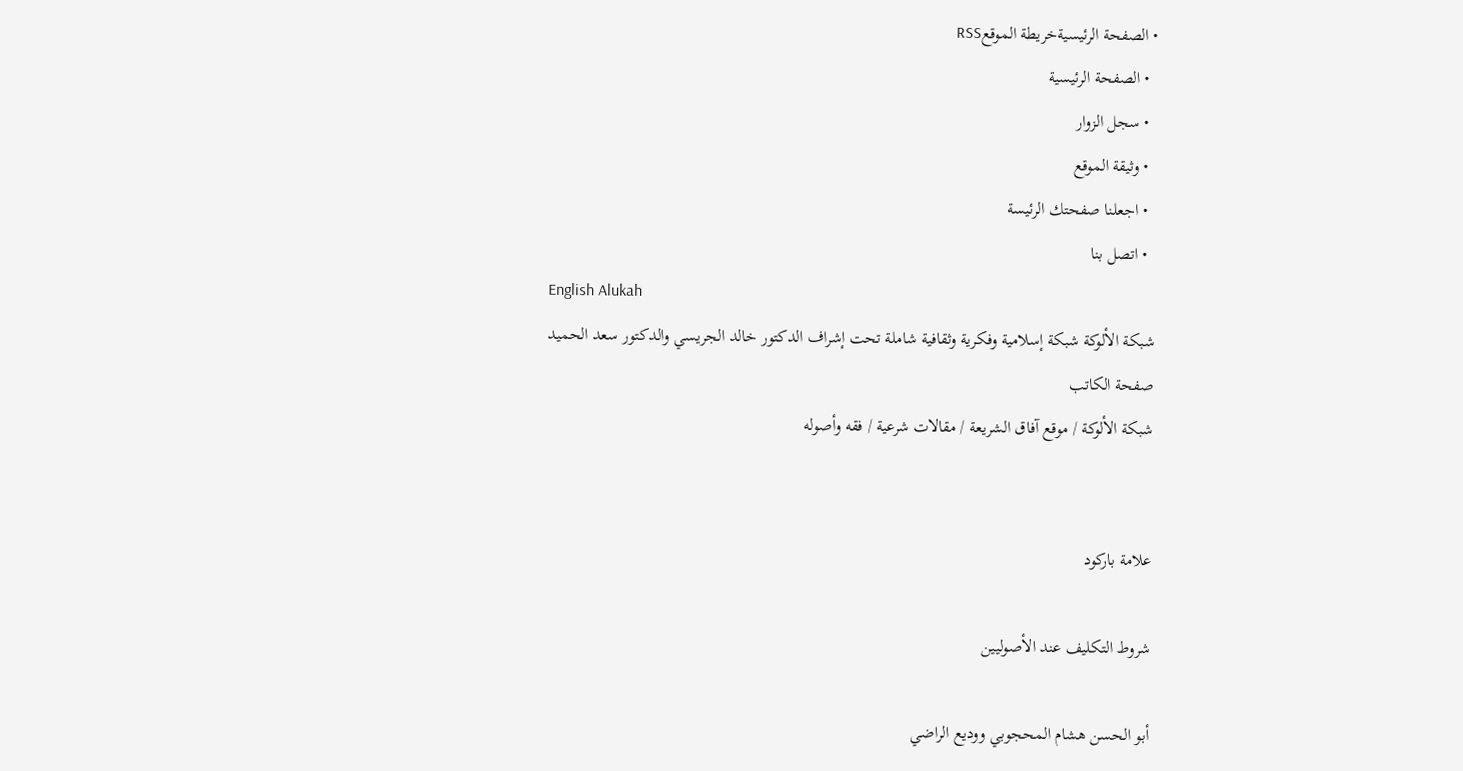• الصفحة الرئيسيةخريطة الموقعRSS
  • الصفحة الرئيسية
  • سجل الزوار
  • وثيقة الموقع
  • اجعلنا صفحتك الرئيسة
  • اتصل بنا
English Alukah
شبكة الألوكة شبكة إسلامية وفكرية وثقافية شاملة تحت إشراف الدكتور خالد الجريسي والدكتور سعد الحميد
صفحة الكاتب
شبكة الألوكة / موقع آفاق الشريعة / مقالات شرعية / فقه وأصوله


علامة باركود

شروط التكليف عند الأصوليين

أبو الحسن هشام المحجوبي ووديع الراضي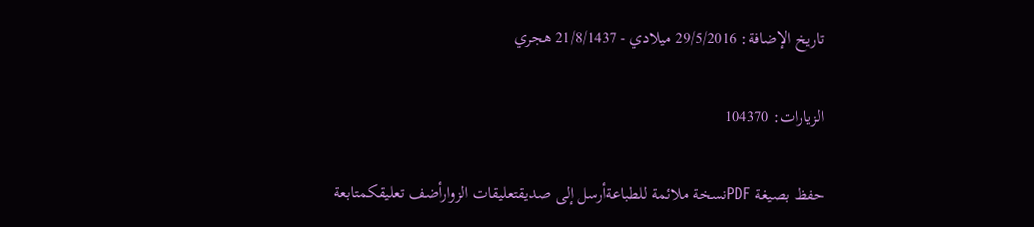تاريخ الإضافة: 29/5/2016 ميلادي - 21/8/1437 هجري

الزيارات: 104370

حفظ بصيغة PDFنسخة ملائمة للطباعةأرسل إلى صديقتعليقات الزوارأضف تعليقكمتابعة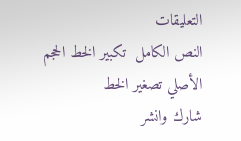التعليقات
النص الكامل  تكبير الخط الحجم الأصلي تصغير الخط
شارك وانشر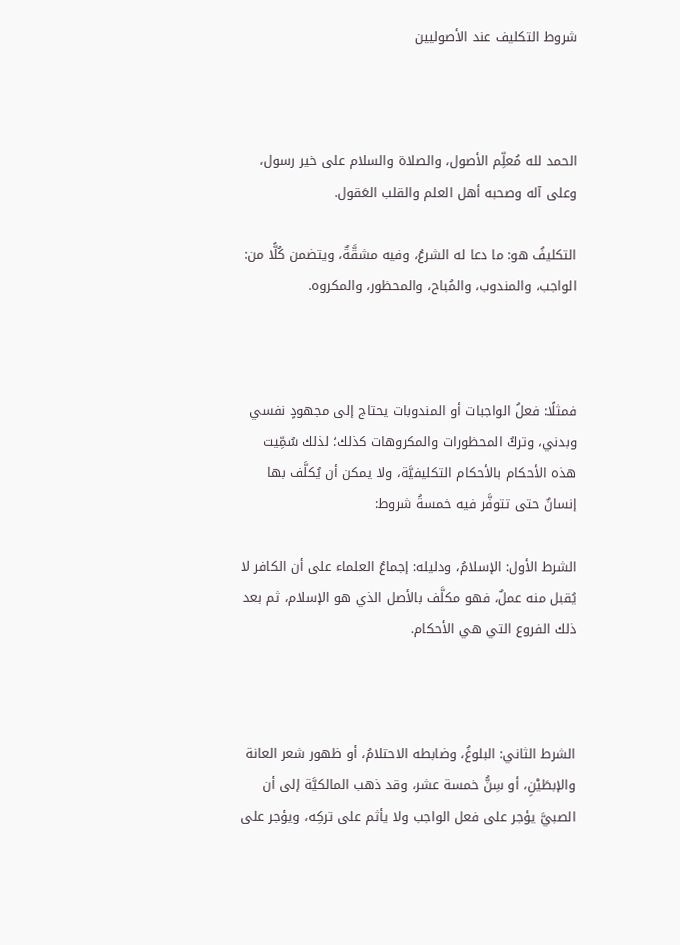شروط التكليف عند الأصوليين



الحمد لله مُعلِّم الأصول، والصلاة والسلام على خير رسول، وعلى آله وصحبه أهل العلم والقلب العَقول.

التكليفُ هو: ما دعا له الشرعُ، وفيه مشقَّةٌ، ويتضمن كُلًّا من: الواجب، والمندوب، والمُباح، والمحظور، والمكروه.



فمثلًا: فعلُ الواجبات أو المندوبات يحتاج إلى مجهودٍ نفسي وبدني، وتركُ المحظورات والمكروهات كذلك؛ لذلك سُمِّيت هذه الأحكام بالأحكام التكليفيَّة، ولا يمكن أن يُكلَّف بها إنسانٌ حتى تتوفَّر فيه خمسةُ شروط:

الشرط الأول: الإسلامُ، ودليله: إجماعُ العلماء على أن الكافر لا يُقبل منه عملٌ، فهو مكلَّف بالأصل الذي هو الإسلام، ثم بعد ذلك الفروع التي هي الأحكام.



الشرط الثاني: البلوغُ، وضابطه الاحتلامُ، أو ظهور شعر العانة والإبطَيْنِ، أو سِنُّ خمسة عشر، وقد ذهب المالكيَّة إلى أن الصبيَّ يؤجر على فعل الواجب ولا يأثم على تركِه، ويؤجر على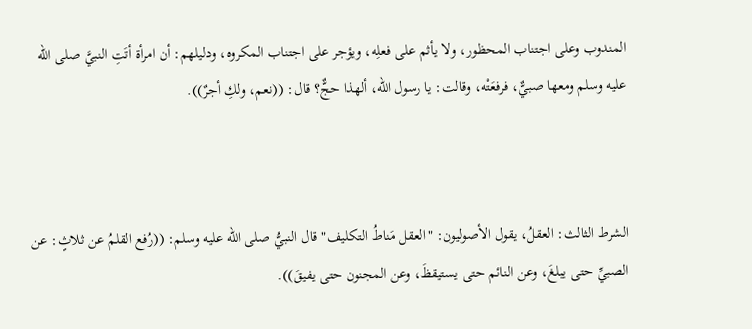المندوب وعلى اجتناب المحظور، ولا يأثم على فعلِه، ويؤجر على اجتناب المكروه، ودليلهم: أن امرأة أتَتِ النبيَّ صلى الله عليه وسلم ومعها صبيٌّ، فرفعَتْه، وقالت: يا رسول الله، ألهذا حجٌّ؟ قال: ((نعم، ولكِ أجرٌ)).



الشرط الثالث: العقلُ، يقول الأصوليون: "العقل مَناطُ التكليف" قال النبيُّ صلى الله عليه وسلم: ((رُفع القلمُ عن ثلاثٍ: عن الصبيِّ حتى يبلغَ، وعن النائم حتى يستيقظَ، وعن المجنون حتى يفيقَ)).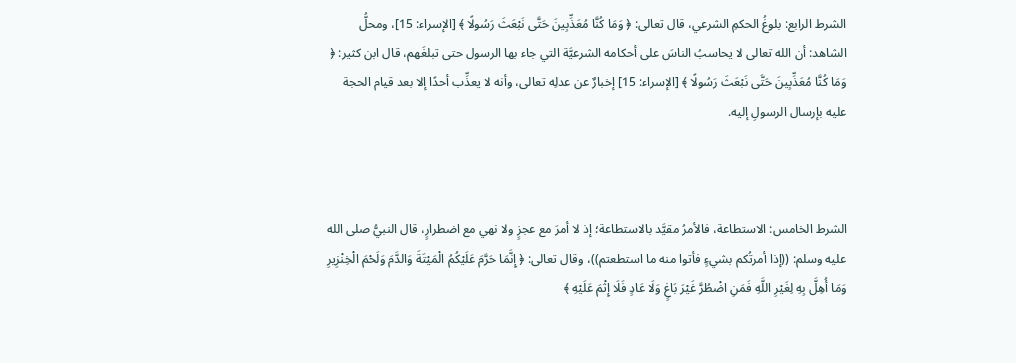الشرط الرابع: بلوغُ الحكمِ الشرعي، قال تعالى: ﴿ وَمَا كُنَّا مُعَذِّبِينَ حَتَّى نَبْعَثَ رَسُولًا ﴾ [الإسراء: 15]، ومحلُّ الشاهد: أن الله تعالى لا يحاسبُ الناسَ على أحكامه الشرعيَّة التي جاء بها الرسول حتى تبلغَهم، قال ابن كثير: ﴿ وَمَا كُنَّا مُعَذِّبِينَ حَتَّى نَبْعَثَ رَسُولًا ﴾ [الإسراء: 15] إخبارٌ عن عدلِه تعالى، وأنه لا يعذِّب أحدًا إلا بعد قيام الحجة عليه بإرسال الرسولِ إليه.



الشرط الخامس: الاستطاعة، فالأمرُ مقيَّد بالاستطاعة؛ إذ لا أمرَ مع عجزٍ ولا نهي مع اضطرارٍ، قال النبيُّ صلى الله عليه وسلم: ((إذا أمرتُكم بشيءٍ فأتوا منه ما استطعتم))، وقال تعالى: ﴿ إِنَّمَا حَرَّمَ عَلَيْكُمُ الْمَيْتَةَ وَالدَّمَ وَلَحْمَ الْخِنْزِيرِ وَمَا أُهِلَّ بِهِ لِغَيْرِ اللَّهِ فَمَنِ اضْطُرَّ غَيْرَ بَاغٍ وَلَا عَادٍ فَلَا إِثْمَ عَلَيْهِ ﴾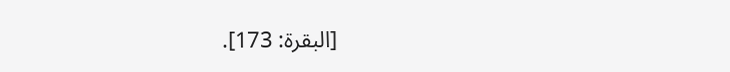[البقرة: 173].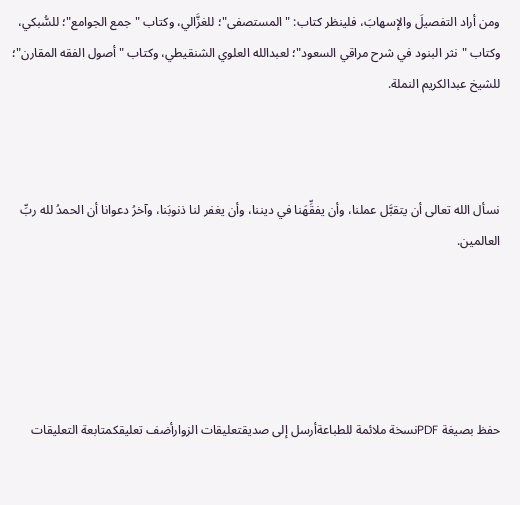ومن أراد التفصيلَ والإسهابَ، فلينظر كتاب: "المستصفى"؛ للغزَّالي، وكتاب "جمع الجوامع"؛ للسُّبكي، وكتاب "نثر البنود في شرح مراقي السعود"؛ لعبدالله العلوي الشنقيطي، وكتاب "أصول الفقه المقارن"؛ للشيخ عبدالكريم النملة.



نسأل الله تعالى أن يتقبَّل عملنا، وأن يفقِّهَنا في ديننا، وأن يغفر لنا ذنوبَنا، وآخرُ دعوانا أن الحمدُ لله ربِّ العالمين.





حفظ بصيغة PDFنسخة ملائمة للطباعةأرسل إلى صديقتعليقات الزوارأضف تعليقكمتابعة التعليقات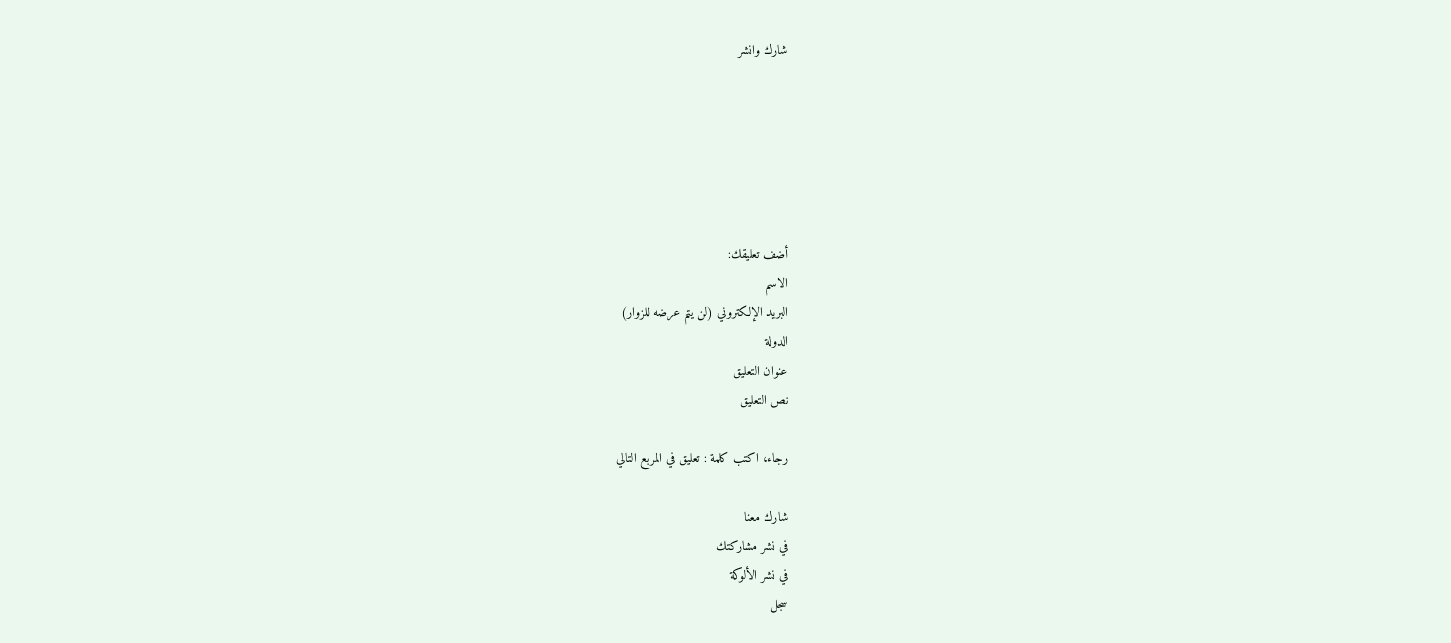شارك وانشر






أضف تعليقك:
الاسم
البريد الإلكتروني (لن يتم عرضه للزوار)
الدولة
عنوان التعليق
نص التعليق

رجاء، اكتب كلمة : تعليق في المربع التالي

شارك معنا
في نشر مشاركتك
في نشر الألوكة
سجل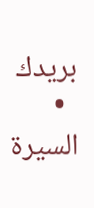بريدك
  • السيرة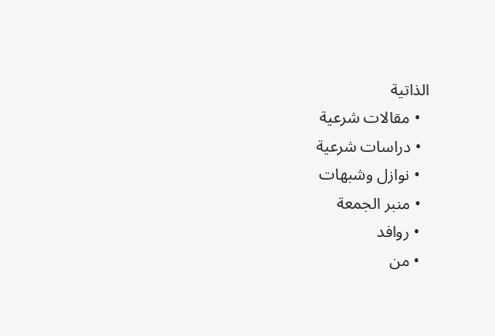الذاتية
  • مقالات شرعية
  • دراسات شرعية
  • نوازل وشبهات
  • منبر الجمعة
  • روافد
  • من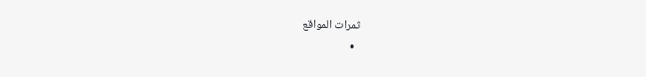ثمرات المواقع
  •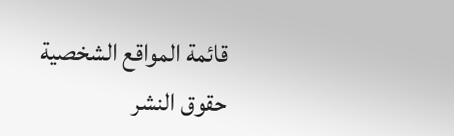قائمة المواقع الشخصية
حقوق النشر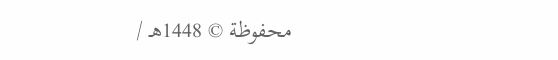محفوظة © 1448هـ /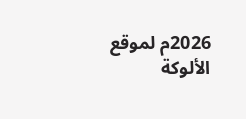2026م لموقع الألوكة